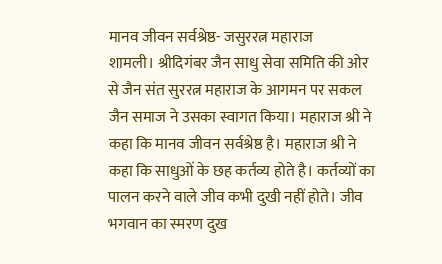मानव जीवन सर्वश्रेष्ठ- जसुररत्न महाराज
शामली। श्रीदिगंबर जैन साधु सेवा समिति की ओर से जैन संत सुररत्न महाराज के आगमन पर सकल जैन समाज ने उसका स्वागत किया। महाराज श्री ने कहा कि मानव जीवन सर्वश्रेष्ठ है। महाराज श्री ने कहा कि साधुओं के छह कर्तव्य होते है। कर्तव्यों का पालन करने वाले जीव कभी दुखी नहीं होते। जीव भगवान का स्मरण दुख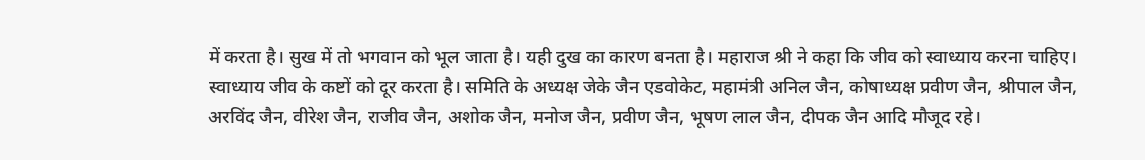में करता है। सुख में तो भगवान को भूल जाता है। यही दुख का कारण बनता है। महाराज श्री ने कहा कि जीव को स्वाध्याय करना चाहिए। स्वाध्याय जीव के कष्टों को दूर करता है। समिति के अध्यक्ष जेके जैन एडवोकेट, महामंत्री अनिल जैन, कोषाध्यक्ष प्रवीण जैन, श्रीपाल जैन, अरविंद जैन, वीरेश जैन, राजीव जैन, अशोक जैन, मनोज जैन, प्रवीण जैन, भूषण लाल जैन, दीपक जैन आदि मौजूद रहे।